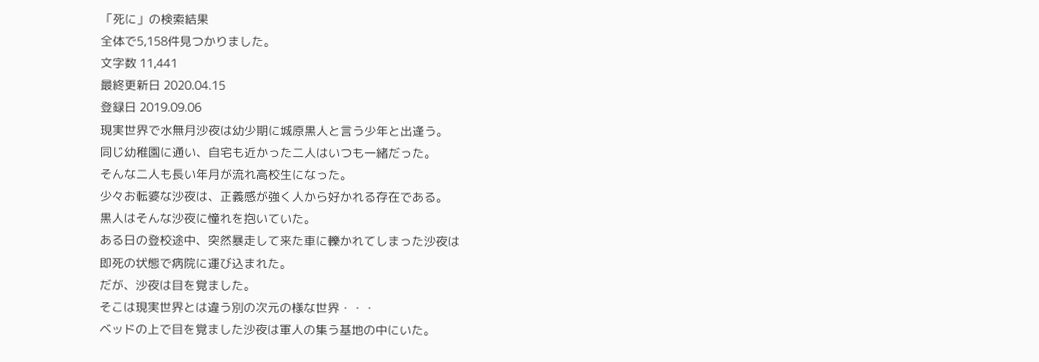「死に」の検索結果
全体で5,158件見つかりました。
文字数 11,441
最終更新日 2020.04.15
登録日 2019.09.06
現実世界で水無月沙夜は幼少期に城原黒人と言う少年と出逢う。
同じ幼稚園に通い、自宅も近かった二人はいつも一緒だった。
そんな二人も長い年月が流れ高校生になった。
少々お転婆な沙夜は、正義感が強く人から好かれる存在である。
黒人はそんな沙夜に憧れを抱いていた。
ある日の登校途中、突然暴走して来た車に轢かれてしまった沙夜は
即死の状態で病院に運び込まれた。
だが、沙夜は目を覚ました。
そこは現実世界とは違う別の次元の様な世界・・・
ベッドの上で目を覚ました沙夜は軍人の集う基地の中にいた。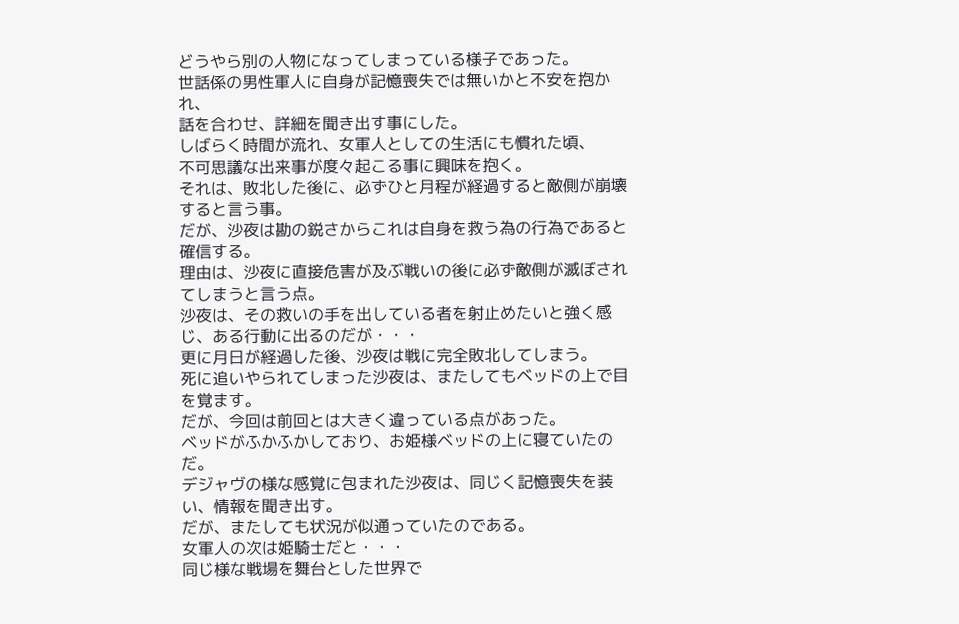どうやら別の人物になってしまっている様子であった。
世話係の男性軍人に自身が記憶喪失では無いかと不安を抱かれ、
話を合わせ、詳細を聞き出す事にした。
しばらく時間が流れ、女軍人としての生活にも慣れた頃、
不可思議な出来事が度々起こる事に興味を抱く。
それは、敗北した後に、必ずひと月程が経過すると敵側が崩壊すると言う事。
だが、沙夜は勘の鋭さからこれは自身を救う為の行為であると確信する。
理由は、沙夜に直接危害が及ぶ戦いの後に必ず敵側が滅ぼされてしまうと言う点。
沙夜は、その救いの手を出している者を射止めたいと強く感じ、ある行動に出るのだが・・・
更に月日が経過した後、沙夜は戦に完全敗北してしまう。
死に追いやられてしまった沙夜は、またしてもベッドの上で目を覚ます。
だが、今回は前回とは大きく違っている点があった。
ベッドがふかふかしており、お姫様ベッドの上に寝ていたのだ。
デジャヴの様な感覚に包まれた沙夜は、同じく記憶喪失を装い、情報を聞き出す。
だが、またしても状況が似通っていたのである。
女軍人の次は姫騎士だと・・・
同じ様な戦場を舞台とした世界で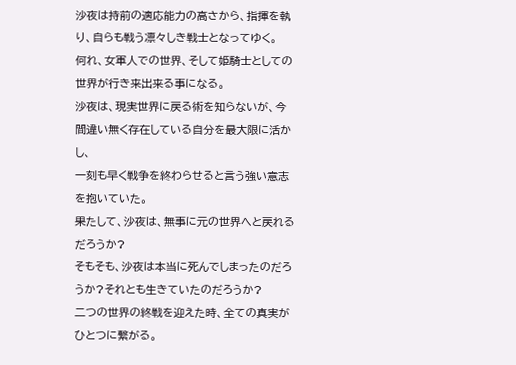沙夜は持前の適応能力の高さから、指揮を執り、自らも戦う凛々しき戦士となってゆく。
何れ、女軍人での世界、そして姫騎士としての世界が行き来出来る事になる。
沙夜は、現実世界に戻る術を知らないが、今間違い無く存在している自分を最大限に活かし、
一刻も早く戦争を終わらせると言う強い意志を抱いていた。
果たして、沙夜は、無事に元の世界へと戻れるだろうか?
そもそも、沙夜は本当に死んでしまったのだろうか?それとも生きていたのだろうか?
二つの世界の終戦を迎えた時、全ての真実がひとつに繋がる。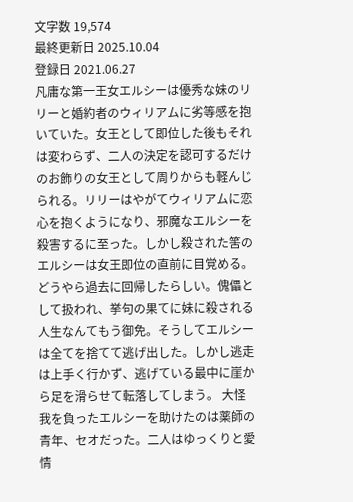文字数 19,574
最終更新日 2025.10.04
登録日 2021.06.27
凡庸な第一王女エルシーは優秀な妹のリリーと婚約者のウィリアムに劣等感を抱いていた。女王として即位した後もそれは変わらず、二人の決定を認可するだけのお飾りの女王として周りからも軽んじられる。リリーはやがてウィリアムに恋心を抱くようになり、邪魔なエルシーを殺害するに至った。しかし殺された筈のエルシーは女王即位の直前に目覚める。どうやら過去に回帰したらしい。傀儡として扱われ、挙句の果てに妹に殺される人生なんてもう御免。そうしてエルシーは全てを捨てて逃げ出した。しかし逃走は上手く行かず、逃げている最中に崖から足を滑らせて転落してしまう。 大怪我を負ったエルシーを助けたのは薬師の青年、セオだった。二人はゆっくりと愛情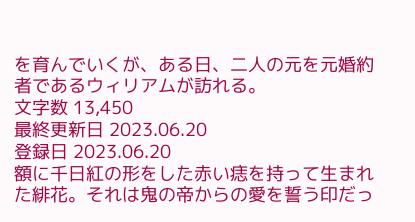を育んでいくが、ある日、二人の元を元婚約者であるウィリアムが訪れる。
文字数 13,450
最終更新日 2023.06.20
登録日 2023.06.20
額に千日紅の形をした赤い痣を持って生まれた緋花。それは鬼の帝からの愛を誓う印だっ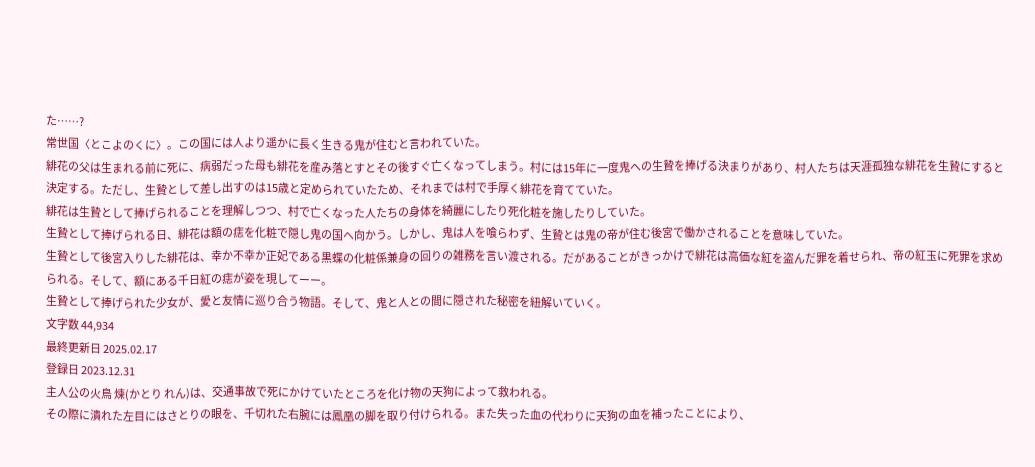た……?
常世国〈とこよのくに〉。この国には人より遥かに長く生きる鬼が住むと言われていた。
緋花の父は生まれる前に死に、病弱だった母も緋花を産み落とすとその後すぐ亡くなってしまう。村には15年に一度鬼への生贄を捧げる決まりがあり、村人たちは天涯孤独な緋花を生贄にすると決定する。ただし、生贄として差し出すのは15歳と定められていたため、それまでは村で手厚く緋花を育てていた。
緋花は生贄として捧げられることを理解しつつ、村で亡くなった人たちの身体を綺麗にしたり死化粧を施したりしていた。
生贄として捧げられる日、緋花は額の痣を化粧で隠し鬼の国へ向かう。しかし、鬼は人を喰らわず、生贄とは鬼の帝が住む後宮で働かされることを意味していた。
生贄として後宮入りした緋花は、幸か不幸か正妃である黒蝶の化粧係兼身の回りの雑務を言い渡される。だがあることがきっかけで緋花は高価な紅を盗んだ罪を着せられ、帝の紅玉に死罪を求められる。そして、額にある千日紅の痣が姿を現してーー。
生贄として捧げられた少女が、愛と友情に巡り合う物語。そして、鬼と人との間に隠された秘密を紐解いていく。
文字数 44,934
最終更新日 2025.02.17
登録日 2023.12.31
主人公の火鳥 煉(かとり れん)は、交通事故で死にかけていたところを化け物の天狗によって救われる。
その際に潰れた左目にはさとりの眼を、千切れた右腕には鳳凰の脚を取り付けられる。また失った血の代わりに天狗の血を補ったことにより、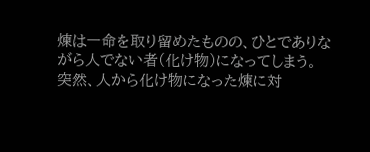煉は一命を取り留めたものの、ひとでありながら人でない者(化け物)になってしまう。
突然、人から化け物になった煉に対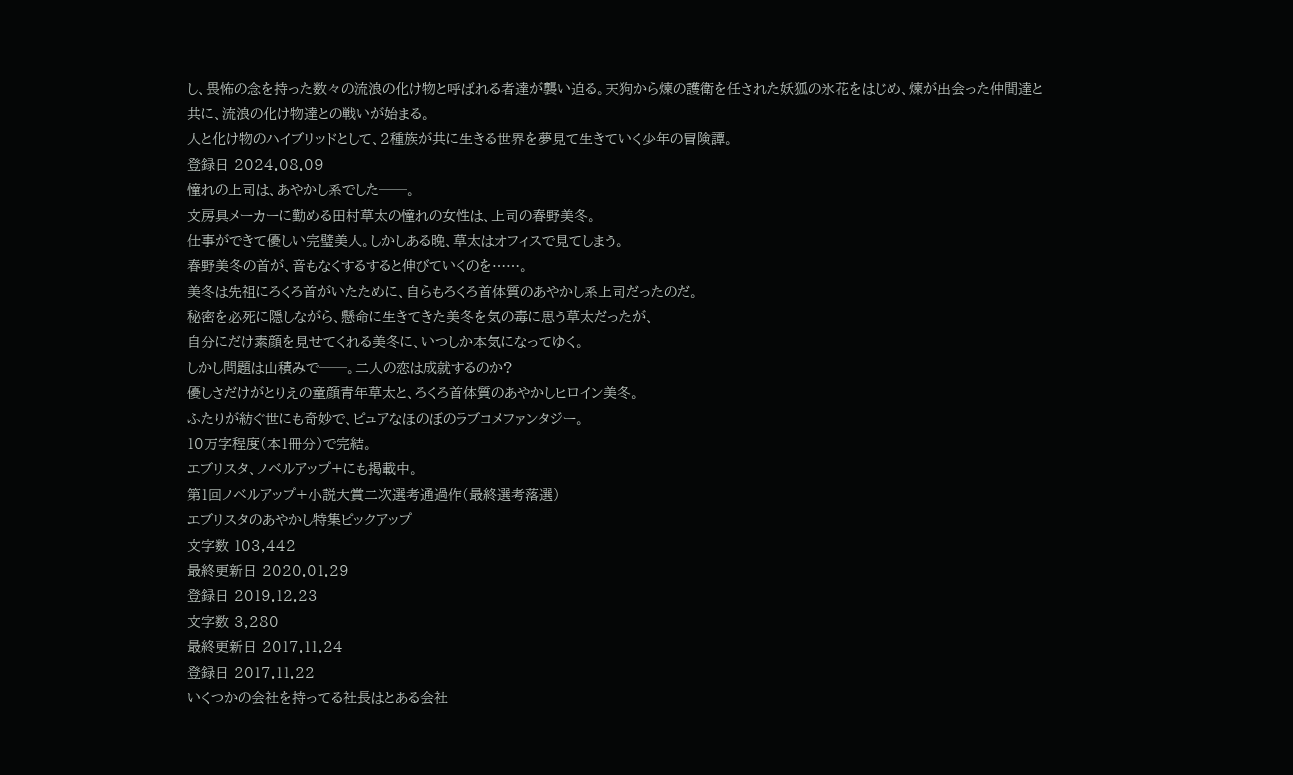し、畏怖の念を持った数々の流浪の化け物と呼ばれる者達が襲い迫る。天狗から煉の護衛を任された妖狐の氷花をはじめ、煉が出会った仲間達と共に、流浪の化け物達との戦いが始まる。
人と化け物のハイブリッドとして、2種族が共に生きる世界を夢見て生きていく少年の冒険譚。
登録日 2024.08.09
憧れの上司は、あやかし系でした──。
文房具メーカーに勤める田村草太の憧れの女性は、上司の春野美冬。
仕事ができて優しい完璧美人。しかしある晩、草太はオフィスで見てしまう。
春野美冬の首が、音もなくするすると伸びていくのを……。
美冬は先祖にろくろ首がいたために、自らもろくろ首体質のあやかし系上司だったのだ。
秘密を必死に隠しながら、懸命に生きてきた美冬を気の毒に思う草太だったが、
自分にだけ素顔を見せてくれる美冬に、いつしか本気になってゆく。
しかし問題は山積みで──。二人の恋は成就するのか?
優しさだけがとりえの童顔青年草太と、ろくろ首体質のあやかしヒロイン美冬。
ふたりが紡ぐ世にも奇妙で、ピュアなほのぼのラブコメファンタジー。
10万字程度(本1冊分)で完結。
エブリスタ、ノベルアップ+にも掲載中。
第1回ノベルアップ+小説大賞二次選考通過作(最終選考落選)
エブリスタのあやかし特集ピックアップ
文字数 103,442
最終更新日 2020.01.29
登録日 2019.12.23
文字数 3,280
最終更新日 2017.11.24
登録日 2017.11.22
いくつかの会社を持ってる社長はとある会社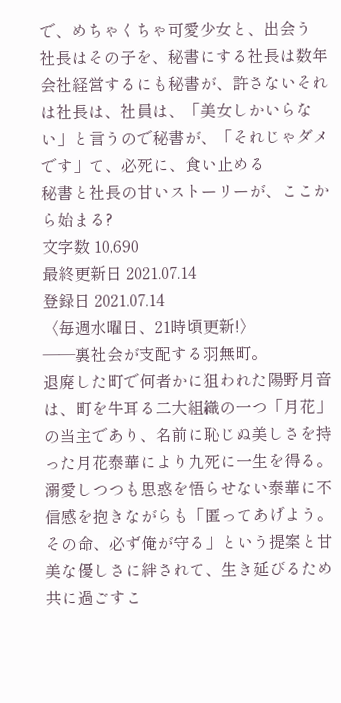で、めちゃくちゃ可愛少女と、出会う
社長はその子を、秘書にする社長は数年会社経営するにも秘書が、許さないそれは社長は、社員は、「美女しかいらない」と言うので秘書が、「それじゃダメです」て、必死に、食い止める
秘書と社長の甘いストーリーが、ここから始まる?
文字数 10,690
最終更新日 2021.07.14
登録日 2021.07.14
〈毎週水曜日、21時頃更新!〉
――裏社会が支配する羽無町。
退廃した町で何者かに狙われた陽野月音は、町を牛耳る二大組織の一つ「月花」の当主であり、名前に恥じぬ美しさを持った月花泰華により九死に一生を得る。
溺愛しつつも思惑を悟らせない泰華に不信感を抱きながらも「匿ってあげよう。その命、必ず俺が守る」という提案と甘美な優しさに絆されて、生き延びるため共に過ごすこ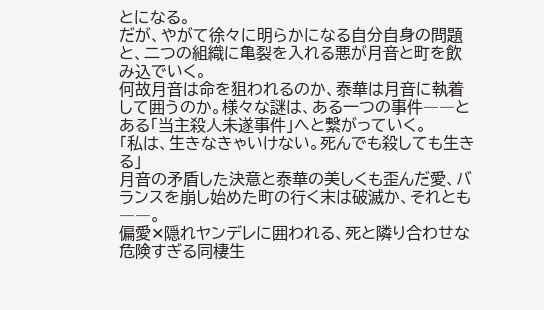とになる。
だが、やがて徐々に明らかになる自分自身の問題と、二つの組織に亀裂を入れる悪が月音と町を飲み込でいく。
何故月音は命を狙われるのか、泰華は月音に執着して囲うのか。様々な謎は、ある一つの事件――とある「当主殺人未遂事件」へと繋がっていく。
「私は、生きなきゃいけない。死んでも殺しても生きる」
月音の矛盾した決意と泰華の美しくも歪んだ愛、バランスを崩し始めた町の行く末は破滅か、それとも――。
偏愛✕隠れヤンデレに囲われる、死と隣り合わせな危険すぎる同棲生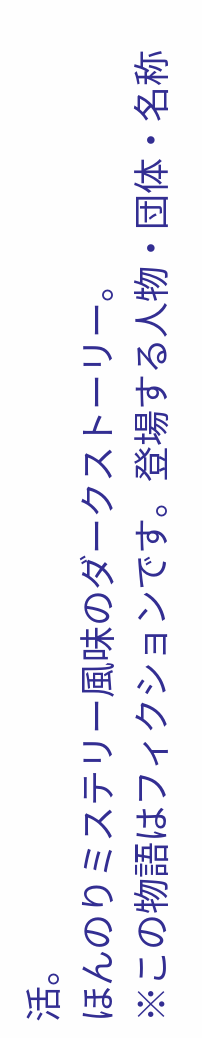活。
ほんのりミステリー風味のダークストーリー。
※この物語はフィクションです。登場する人物・団体・名称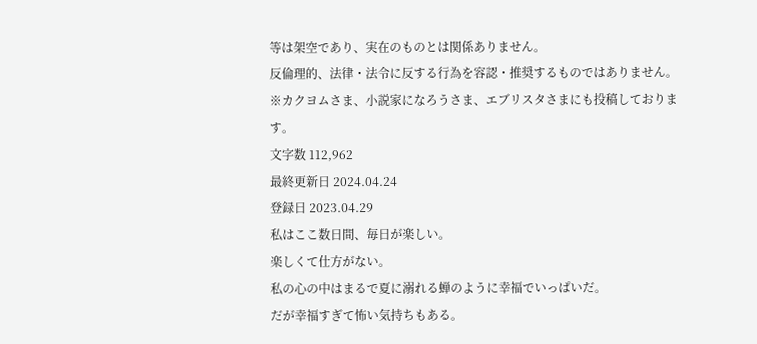等は架空であり、実在のものとは関係ありません。
反倫理的、法律・法令に反する行為を容認・推奨するものではありません。
※カクヨムさま、小説家になろうさま、エブリスタさまにも投稿しております。
文字数 112,962
最終更新日 2024.04.24
登録日 2023.04.29
私はここ数日間、毎日が楽しい。
楽しくて仕方がない。
私の心の中はまるで夏に溺れる蝉のように幸福でいっぱいだ。
だが幸福すぎて怖い気持ちもある。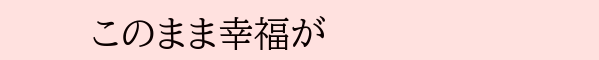このまま幸福が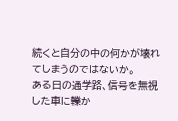続くと自分の中の何かが壊れてしまうのではないか。
ある日の通学路、信号を無視した車に轢か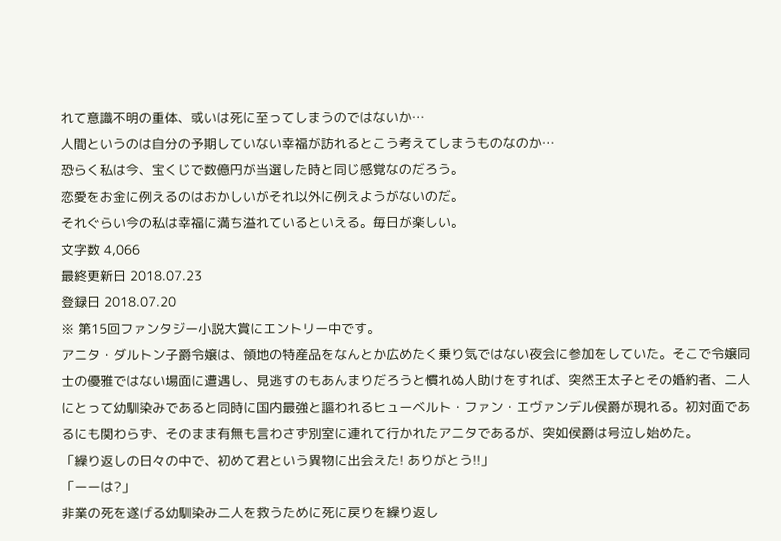れて意識不明の重体、或いは死に至ってしまうのではないか…
人間というのは自分の予期していない幸福が訪れるとこう考えてしまうものなのか…
恐らく私は今、宝くじで数億円が当選した時と同じ感覚なのだろう。
恋愛をお金に例えるのはおかしいがそれ以外に例えようがないのだ。
それぐらい今の私は幸福に満ち溢れているといえる。毎日が楽しい。
文字数 4,066
最終更新日 2018.07.23
登録日 2018.07.20
※ 第15回ファンタジー小説大賞にエントリー中です。
アニタ・ダルトン子爵令嬢は、領地の特産品をなんとか広めたく乗り気ではない夜会に参加をしていた。そこで令嬢同士の優雅ではない場面に遭遇し、見逃すのもあんまりだろうと慣れぬ人助けをすれば、突然王太子とその婚約者、二人にとって幼馴染みであると同時に国内最強と謳われるヒューベルト・ファン・エヴァンデル侯爵が現れる。初対面であるにも関わらず、そのまま有無も言わさず別室に連れて行かれたアニタであるが、突如侯爵は号泣し始めた。
「繰り返しの日々の中で、初めて君という異物に出会えた! ありがとう!!」
「ーーは?」
非業の死を遂げる幼馴染み二人を救うために死に戻りを繰り返し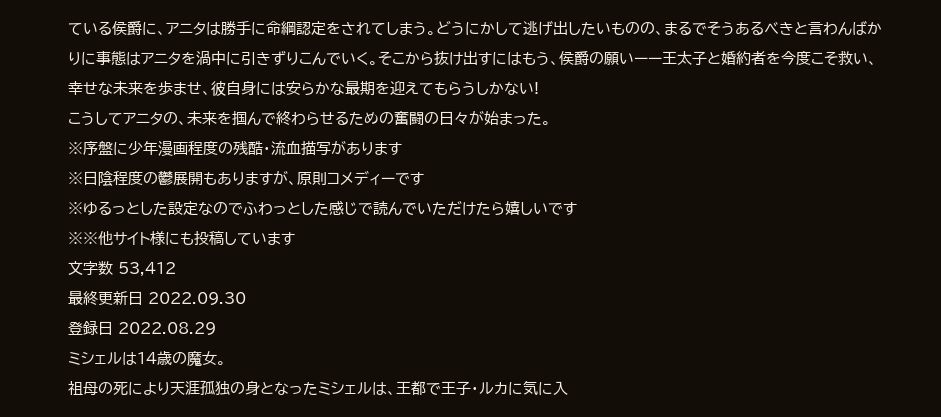ている侯爵に、アニタは勝手に命綱認定をされてしまう。どうにかして逃げ出したいものの、まるでそうあるべきと言わんばかりに事態はアニタを渦中に引きずりこんでいく。そこから抜け出すにはもう、侯爵の願いーー王太子と婚約者を今度こそ救い、幸せな未来を歩ませ、彼自身には安らかな最期を迎えてもらうしかない!
こうしてアニタの、未来を掴んで終わらせるための奮闘の日々が始まった。
※序盤に少年漫画程度の残酷・流血描写があります
※日陰程度の鬱展開もありますが、原則コメディーです
※ゆるっとした設定なのでふわっとした感じで読んでいただけたら嬉しいです
※※他サイト様にも投稿しています
文字数 53,412
最終更新日 2022.09.30
登録日 2022.08.29
ミシェルは14歳の魔女。
祖母の死により天涯孤独の身となったミシェルは、王都で王子・ルカに気に入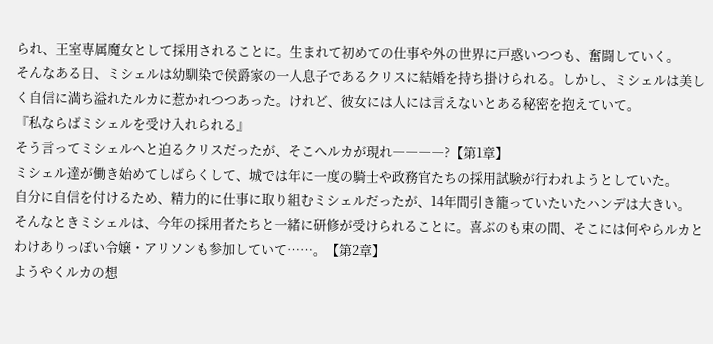られ、王室専属魔女として採用されることに。生まれて初めての仕事や外の世界に戸惑いつつも、奮闘していく。
そんなある日、ミシェルは幼馴染で侯爵家の一人息子であるクリスに結婚を持ち掛けられる。しかし、ミシェルは美しく自信に満ち溢れたルカに惹かれつつあった。けれど、彼女には人には言えないとある秘密を抱えていて。
『私ならばミシェルを受け入れられる』
そう言ってミシェルへと迫るクリスだったが、そこへルカが現れ――――?【第1章】
ミシェル達が働き始めてしばらくして、城では年に一度の騎士や政務官たちの採用試験が行われようとしていた。
自分に自信を付けるため、精力的に仕事に取り組むミシェルだったが、14年間引き籠っていたいたハンデは大きい。
そんなときミシェルは、今年の採用者たちと一緒に研修が受けられることに。喜ぶのも束の間、そこには何やらルカとわけありっぽい令嬢・アリソンも参加していて……。【第2章】
ようやくルカの想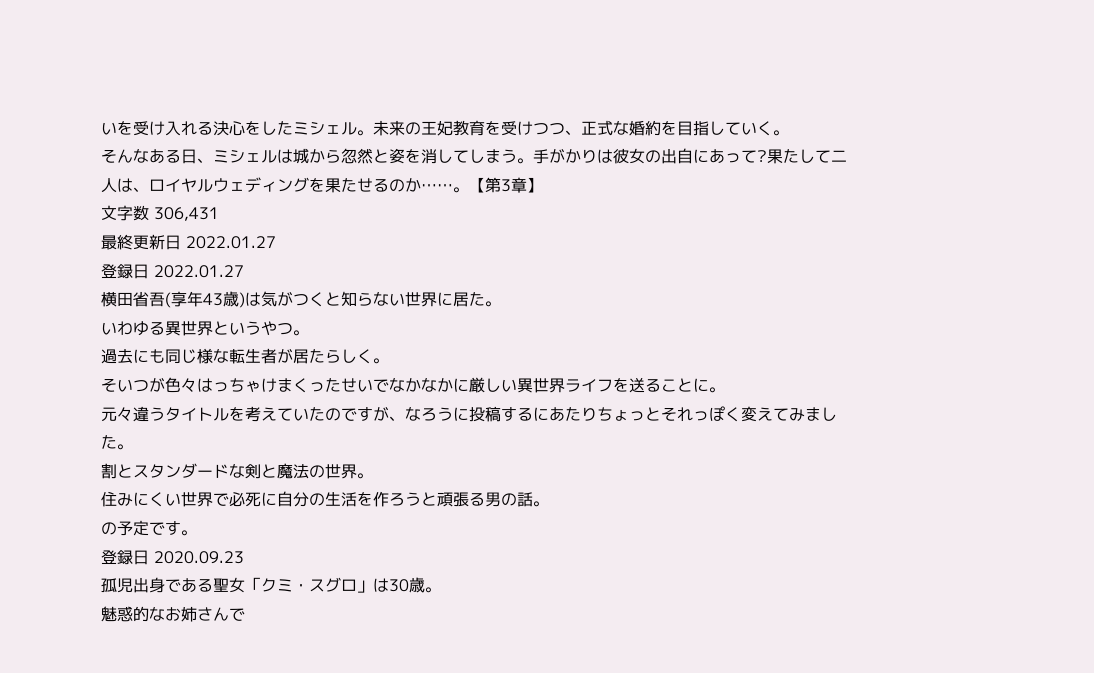いを受け入れる決心をしたミシェル。未来の王妃教育を受けつつ、正式な婚約を目指していく。
そんなある日、ミシェルは城から忽然と姿を消してしまう。手がかりは彼女の出自にあって?果たして二人は、ロイヤルウェディングを果たせるのか……。【第3章】
文字数 306,431
最終更新日 2022.01.27
登録日 2022.01.27
横田省吾(享年43歳)は気がつくと知らない世界に居た。
いわゆる異世界というやつ。
過去にも同じ様な転生者が居たらしく。
そいつが色々はっちゃけまくったせいでなかなかに厳しい異世界ライフを送ることに。
元々違うタイトルを考えていたのですが、なろうに投稿するにあたりちょっとそれっぽく変えてみました。
割とスタンダードな剣と魔法の世界。
住みにくい世界で必死に自分の生活を作ろうと頑張る男の話。
の予定です。
登録日 2020.09.23
孤児出身である聖女「クミ・スグロ」は30歳。
魅惑的なお姉さんで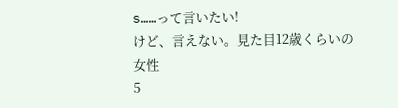s……って言いたい!
けど、言えない。見た目12歳くらいの女性
5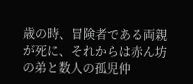歳の時、冒険者である両親が死に、それからは赤ん坊の弟と数人の孤児仲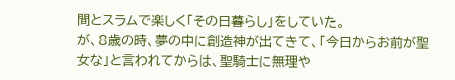間とスラムで楽しく「その日暮らし」をしていた。
が、8歳の時、夢の中に創造神が出てきて、「今日からお前が聖女な」と言われてからは、聖騎士に無理や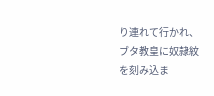り連れて行かれ、ブタ教皇に奴隷紋を刻み込ま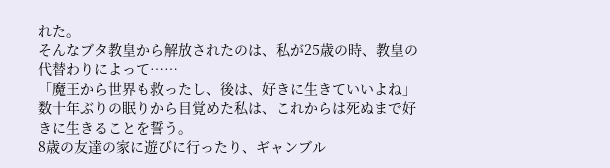れた。
そんなブタ教皇から解放されたのは、私が25歳の時、教皇の代替わりによって……
「魔王から世界も救ったし、後は、好きに生きていいよね」
数十年ぶりの眠りから目覚めた私は、これからは死ぬまで好きに生きることを誓う。
8歳の友達の家に遊びに行ったり、ギャンブル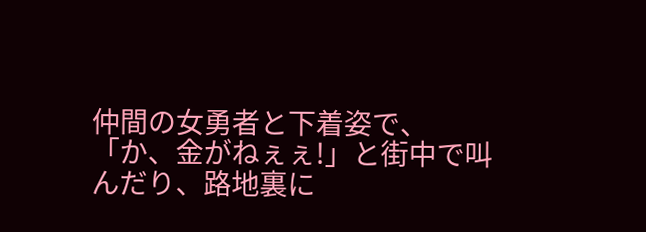仲間の女勇者と下着姿で、「か、金がねぇぇ!」と街中で叫んだり、路地裏に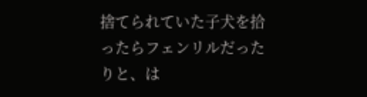捨てられていた子犬を拾ったらフェンリルだったりと、は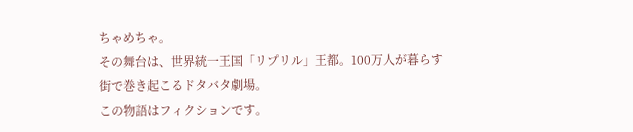ちゃめちゃ。
その舞台は、世界統一王国「リプリル」王都。100万人が暮らす街で巻き起こるドタバタ劇場。
この物語はフィクションです。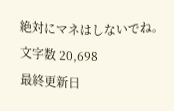絶対にマネはしないでね。
文字数 20,698
最終更新日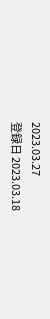2023.03.27
登録日 2023.03.18